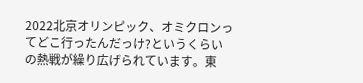2022北京オリンピック、オミクロンってどこ行ったんだっけ?というくらいの熱戦が繰り広げられています。東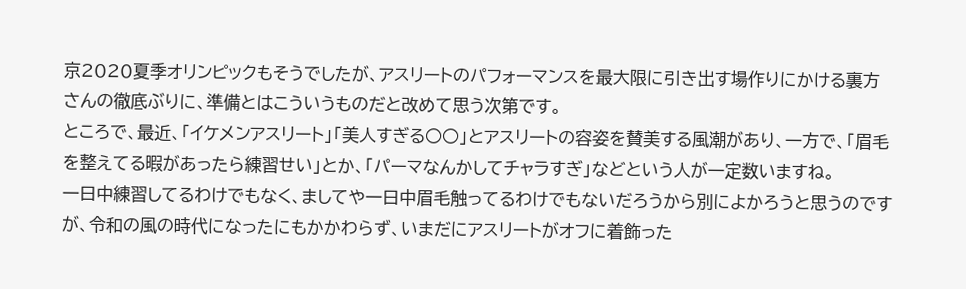京2020夏季オリンピックもそうでしたが、アスリートのパフォーマンスを最大限に引き出す場作りにかける裏方さんの徹底ぶりに、準備とはこういうものだと改めて思う次第です。
ところで、最近、「イケメンアスリート」「美人すぎる○○」とアスリートの容姿を賛美する風潮があり、一方で、「眉毛を整えてる暇があったら練習せい」とか、「パーマなんかしてチャラすぎ」などという人が一定数いますね。
一日中練習してるわけでもなく、ましてや一日中眉毛触ってるわけでもないだろうから別によかろうと思うのですが、令和の風の時代になったにもかかわらず、いまだにアスリートがオフに着飾った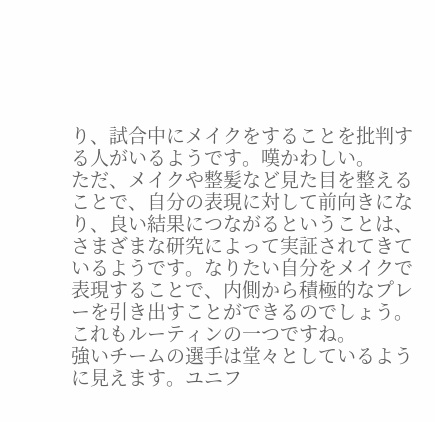り、試合中にメイクをすることを批判する人がいるようです。嘆かわしい。
ただ、メイクや整髪など見た目を整えることで、自分の表現に対して前向きになり、良い結果につながるということは、さまざまな研究によって実証されてきているようです。なりたい自分をメイクで表現することで、内側から積極的なプレーを引き出すことができるのでしょう。これもルーティンの一つですね。
強いチームの選手は堂々としているように見えます。ユニフ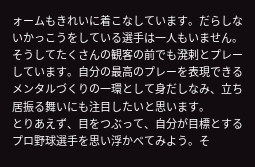ォームもきれいに着こなしています。だらしないかっこうをしている選手は一人もいません。そうしてたくさんの観客の前でも溌剌とプレーしています。自分の最高のプレーを表現できるメンタルづくりの一環として身だしなみ、立ち居振る舞いにも注目したいと思います。
とりあえず、目をつぶって、自分が目標とするプロ野球選手を思い浮かべてみよう。そ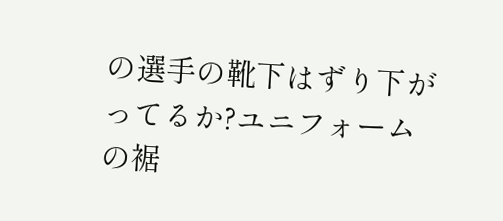の選手の靴下はずり下がってるか?ユニフォームの裾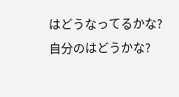はどうなってるかな?
自分のはどうかな?